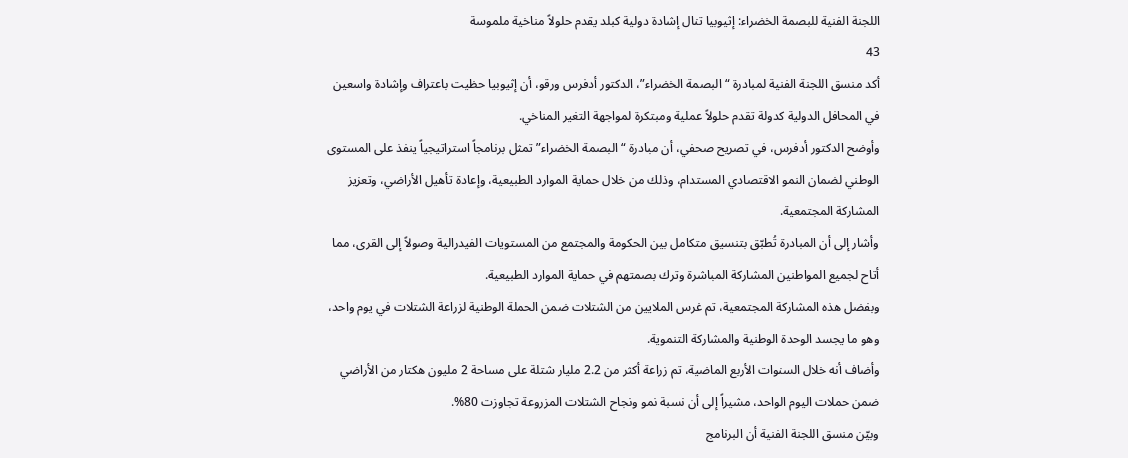اللجنة الفنية للبصمة الخضراء: إثيوبيا تنال إشادة دولية كبلد يقدم حلولاً مناخية ملموسة
43
أكد منسق اللجنة الفنية لمبادرة “البصمة الخضراء”، الدكتور أدفرس ورقو، أن إثيوبيا حظيت باعتراف وإشادة واسعين في المحافل الدولية كدولة تقدم حلولاً عملية ومبتكرة لمواجهة التغير المناخي.
وأوضح الدكتور أدفرس، في تصريح صحفي، أن مبادرة “البصمة الخضراء” تمثل برنامجاً استراتيجياً ينفذ على المستوى الوطني لضمان النمو الاقتصادي المستدام، وذلك من خلال حماية الموارد الطبيعية، وإعادة تأهيل الأراضي، وتعزيز المشاركة المجتمعية.
وأشار إلى أن المبادرة تُطبّق بتنسيق متكامل بين الحكومة والمجتمع من المستويات الفيدرالية وصولاً إلى القرى، مما أتاح لجميع المواطنين المشاركة المباشرة وترك بصمتهم في حماية الموارد الطبيعية.
وبفضل هذه المشاركة المجتمعية، تم غرس الملايين من الشتلات ضمن الحملة الوطنية لزراعة الشتلات في يوم واحد، وهو ما يجسد الوحدة الوطنية والمشاركة التنموية.
وأضاف أنه خلال السنوات الأربع الماضية، تم زراعة أكثر من 2.2 مليار شتلة على مساحة 2 مليون هكتار من الأراضي ضمن حملات اليوم الواحد، مشيراً إلى أن نسبة نمو ونجاح الشتلات المزروعة تجاوزت 80%.
وبيّن منسق اللجنة الفنية أن البرنامج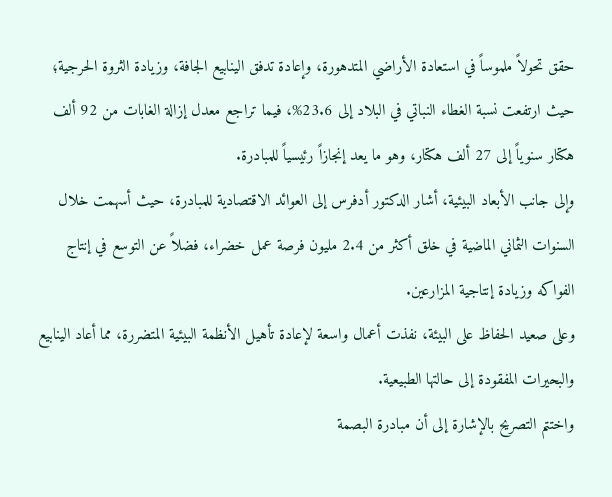حقق تحولاً ملموساً في استعادة الأراضي المتدهورة، وإعادة تدفق الينابيع الجافة، وزيادة الثروة الحرجية؛ حيث ارتفعت نسبة الغطاء النباتي في البلاد إلى 23.6%، فيما تراجع معدل إزالة الغابات من 92 ألف هكتار سنوياً إلى 27 ألف هكتار، وهو ما يعد إنجازاً رئيسياً للمبادرة.
وإلى جانب الأبعاد البيئية، أشار الدكتور أدفرس إلى العوائد الاقتصادية للمبادرة، حيث أسهمت خلال السنوات الثماني الماضية في خلق أكثر من 2.4 مليون فرصة عمل خضراء، فضلاً عن التوسع في إنتاج الفواكه وزيادة إنتاجية المزارعين.
وعلى صعيد الحفاظ على البيئة، نفذت أعمال واسعة لإعادة تأهيل الأنظمة البيئية المتضررة، مما أعاد الينابيع والبحيرات المفقودة إلى حالتها الطبيعية.
واختتم التصريح بالإشارة إلى أن مبادرة البصمة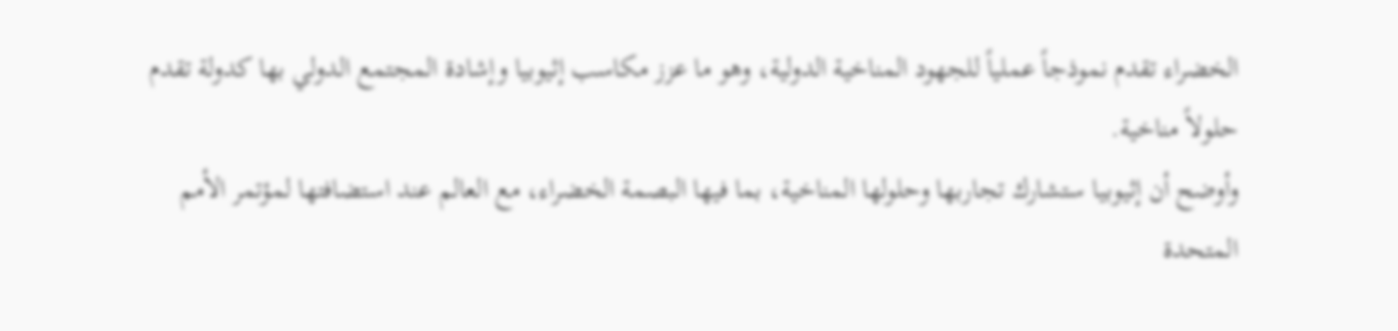الخضراء تقدم نموذجاً عملياً للجهود المناخية الدولية، وهو ما عزز مكاسب إثيوبيا وإشادة المجتمع الدولي بها كدولة تقدم حلولاً مناخية.
وأوضح أن إثيوبيا ستشارك تجاربها وحلولها المناخية، بما فيها البصمة الخضراء، مع العالم عند استضافتها لمؤتمر الأمم المتحدة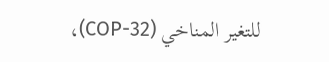للتغير المناخي (COP-32)،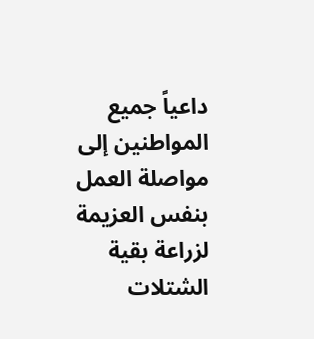داعياً جميع المواطنين إلى مواصلة العمل بنفس العزيمة لزراعة بقية الشتلات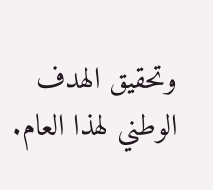وتحقيق الهدف الوطني لهذا العام.